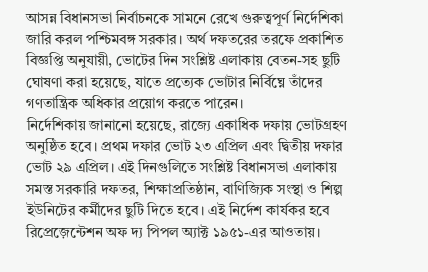আসন্ন বিধানসভা নির্বাচনকে সামনে রেখে গুরুত্বপূর্ণ নির্দেশিকা জারি করল পশ্চিমবঙ্গ সরকার। অর্থ দফতরের তরফে প্রকাশিত বিজ্ঞপ্তি অনুযায়ী, ভোটের দিন সংশ্লিষ্ট এলাকায় বেতন-সহ ছুটি ঘোষণা করা হয়েছে, যাতে প্রত্যেক ভোটার নির্বিঘ্নে তাঁদের গণতান্ত্রিক অধিকার প্রয়োগ করতে পারেন।
নির্দেশিকায় জানানো হয়েছে, রাজ্যে একাধিক দফায় ভোটগ্রহণ অনুষ্ঠিত হবে। প্রথম দফার ভোট ২৩ এপ্রিল এবং দ্বিতীয় দফার ভোট ২৯ এপ্রিল। এই দিনগুলিতে সংশ্লিষ্ট বিধানসভা এলাকায় সমস্ত সরকারি দফতর, শিক্ষাপ্রতিষ্ঠান, বাণিজ্যিক সংস্থা ও শিল্প ইউনিটের কর্মীদের ছুটি দিতে হবে। এই নির্দেশ কার্যকর হবে রিপ্রেজ়েন্টেশন অফ দ্য পিপল অ্যাক্ট ১৯৫১-এর আওতায়।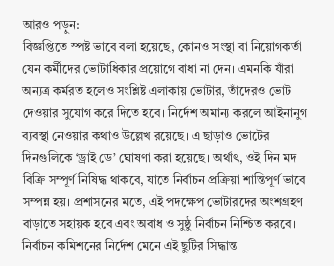আরও পড়ুন:
বিজ্ঞপ্তিতে স্পষ্ট ভাবে বলা হয়েছে, কোনও সংস্থা বা নিয়োগকর্তা যেন কর্মীদের ভোটাধিকার প্রয়োগে বাধা না দেন। এমনকি যাঁরা অন্যত্র কর্মরত হলেও সংশ্লিষ্ট এলাকায় ভোটার, তাঁদেরও ভোট দেওয়ার সুযোগ করে দিতে হবে। নির্দেশ অমান্য করলে আইনানুগ ব্যবস্থা নেওয়ার কথাও উল্লেখ রয়েছে। এ ছাড়াও ভোটের দিনগুলিকে ‘ড্রাই ডে’ ঘোষণা করা হয়েছে। অর্থাৎ, ওই দিন মদ বিক্রি সম্পূর্ণ নিষিদ্ধ থাকবে, যাতে নির্বাচন প্রক্রিয়া শান্তিপূর্ণ ভাবে সম্পন্ন হয়। প্রশাসনের মতে, এই পদক্ষেপ ভোটারদের অংশগ্রহণ বাড়াতে সহায়ক হবে এবং অবাধ ও সুষ্ঠু নির্বাচন নিশ্চিত করবে। নির্বাচন কমিশনের নির্দেশ মেনে এই ছুটির সিদ্ধান্ত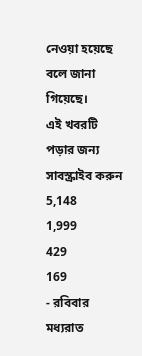নেওয়া হয়েছে বলে জানা গিয়েছে।
এই খবরটি পড়ার জন্য সাবস্ক্রাইব করুন
5,148
1,999
429
169
- রবিবার মধ্যরাত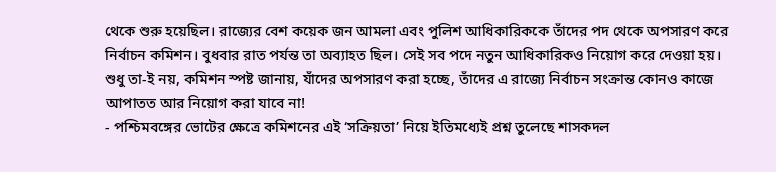থেকে শুরু হয়েছিল। রাজ্যের বেশ কয়েক জন আমলা এবং পুলিশ আধিকারিককে তাঁদের পদ থেকে অপসারণ করে নির্বাচন কমিশন। বুধবার রাত পর্যন্ত তা অব্যাহত ছিল। সেই সব পদে নতুন আধিকারিকও নিয়োগ করে দেওয়া হয়। শুধু তা-ই নয়, কমিশন স্পষ্ট জানায়, যাঁদের অপসারণ করা হচ্ছে, তাঁদের এ রাজ্যে নির্বাচন সংক্রান্ত কোনও কাজে আপাতত আর নিয়োগ করা যাবে না!
- পশ্চিমবঙ্গের ভোটের ক্ষেত্রে কমিশনের এই ‘সক্রিয়তা’ নিয়ে ইতিমধ্যেই প্রশ্ন তুলেছে শাসকদল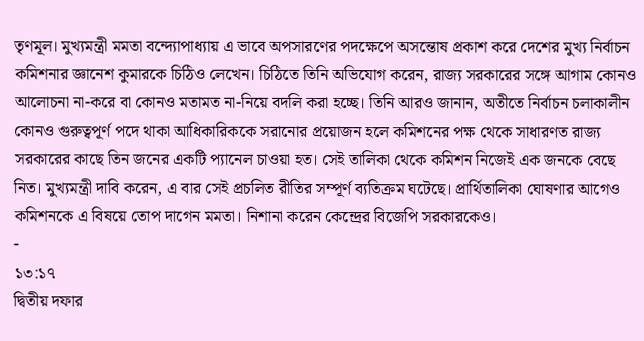তৃণমূল। মুখ্যমন্ত্রী মমতা বন্দ্যোপাধ্যায় এ ভাবে অপসারণের পদক্ষেপে অসন্তোষ প্রকাশ করে দেশের মুখ্য নির্বাচন কমিশনার জ্ঞানেশ কুমারকে চিঠিও লেখেন। চিঠিতে তিনি অভিযোগ করেন, রাজ্য সরকারের সঙ্গে আগাম কোনও আলোচনা না-করে বা কোনও মতামত না-নিয়ে বদলি করা হচ্ছে। তিনি আরও জানান, অতীতে নির্বাচন চলাকালীন কোনও গুরুত্বপূর্ণ পদে থাকা আধিকারিককে সরানোর প্রয়োজন হলে কমিশনের পক্ষ থেকে সাধারণত রাজ্য সরকারের কাছে তিন জনের একটি প্যানেল চাওয়া হত। সেই তালিকা থেকে কমিশন নিজেই এক জনকে বেছে নিত। মুখ্যমন্ত্রী দাবি করেন, এ বার সেই প্রচলিত রীতির সম্পূর্ণ ব্যতিক্রম ঘটেছে। প্রার্থিতালিকা ঘোষণার আগেও কমিশনকে এ বিষয়ে তোপ দাগেন মমতা। নিশানা করেন কেন্দ্রের বিজেপি সরকারকেও।
-
১৩:১৭
দ্বিতীয় দফার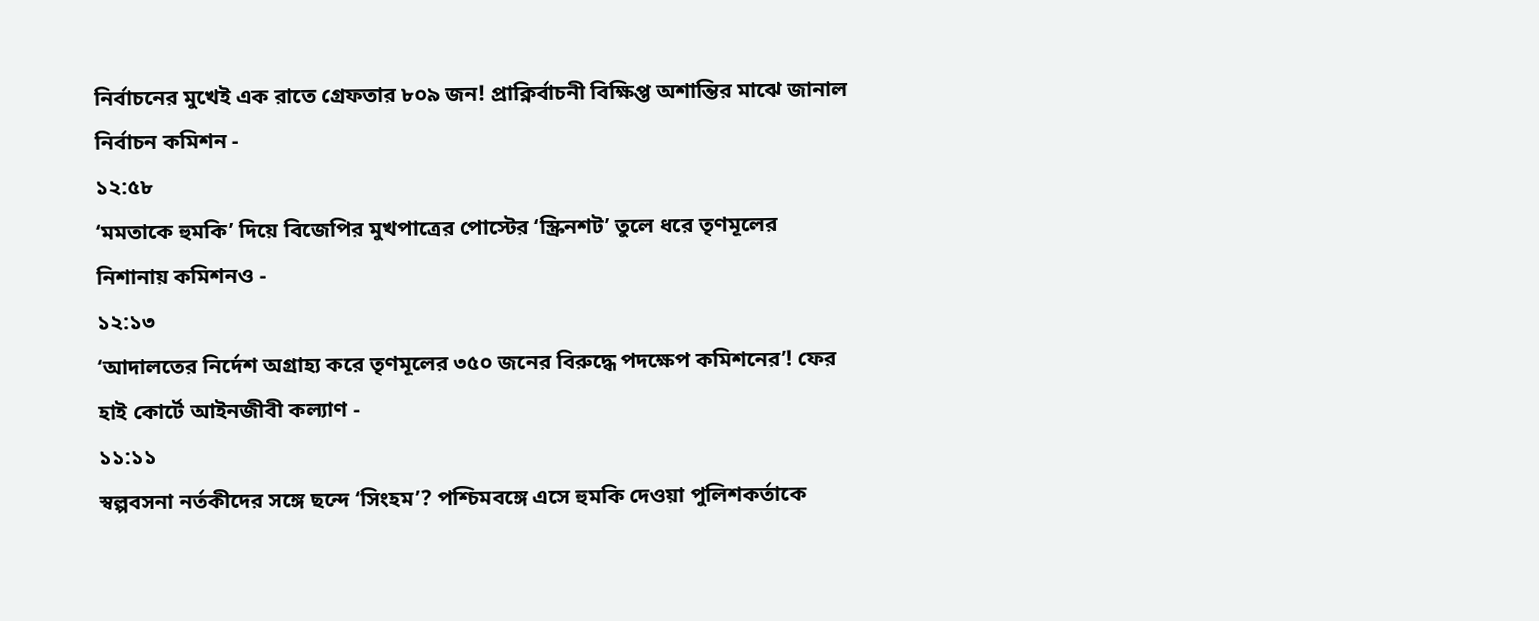নির্বাচনের মুখেই এক রাতে গ্রেফতার ৮০৯ জন! প্রাক্নির্বাচনী বিক্ষিপ্ত অশান্তির মাঝে জানাল নির্বাচন কমিশন -
১২:৫৮
‘মমতাকে হুমকি’ দিয়ে বিজেপির মুখপাত্রের পোস্টের ‘স্ক্রিনশট’ তুলে ধরে তৃণমূলের নিশানায় কমিশনও -
১২:১৩
‘আদালতের নির্দেশ অগ্রাহ্য করে তৃণমূলের ৩৫০ জনের বিরুদ্ধে পদক্ষেপ কমিশনের’! ফের হাই কোর্টে আইনজীবী কল্যাণ -
১১:১১
স্বল্পবসনা নর্তকীদের সঙ্গে ছন্দে ‘সিংহম’? পশ্চিমবঙ্গে এসে হুমকি দেওয়া পুলিশকর্তাকে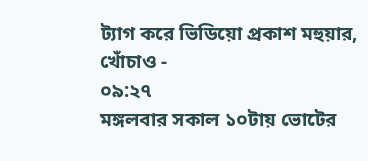ট্যাগ করে ভিডিয়ো প্রকাশ মহুয়ার, খোঁচাও -
০৯:২৭
মঙ্গলবার সকাল ১০টায় ভোটের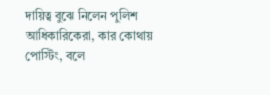দায়িত্ব বুঝে নিলেন পুলিশ আধিকারিকেরা, কার কোথায় পোস্টিং, বলে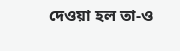দেওয়া হল তা-ও